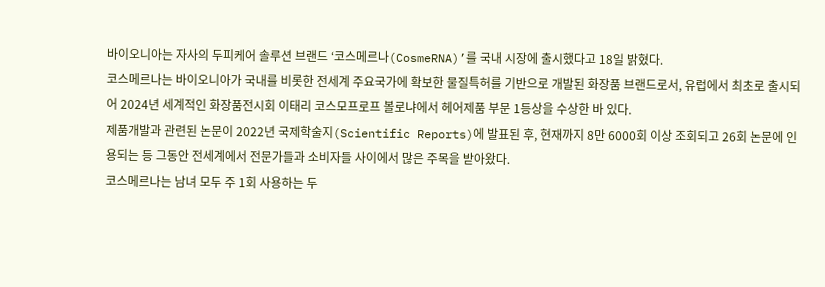바이오니아는 자사의 두피케어 솔루션 브랜드 ‘코스메르나(CosmeRNA)’를 국내 시장에 출시했다고 18일 밝혔다.
코스메르나는 바이오니아가 국내를 비롯한 전세계 주요국가에 확보한 물질특허를 기반으로 개발된 화장품 브랜드로서, 유럽에서 최초로 출시되어 2024년 세계적인 화장품전시회 이태리 코스모프로프 볼로냐에서 헤어제품 부문 1등상을 수상한 바 있다.
제품개발과 관련된 논문이 2022년 국제학술지(Scientific Reports)에 발표된 후, 현재까지 8만 6000회 이상 조회되고 26회 논문에 인용되는 등 그동안 전세계에서 전문가들과 소비자들 사이에서 많은 주목을 받아왔다.
코스메르나는 남녀 모두 주 1회 사용하는 두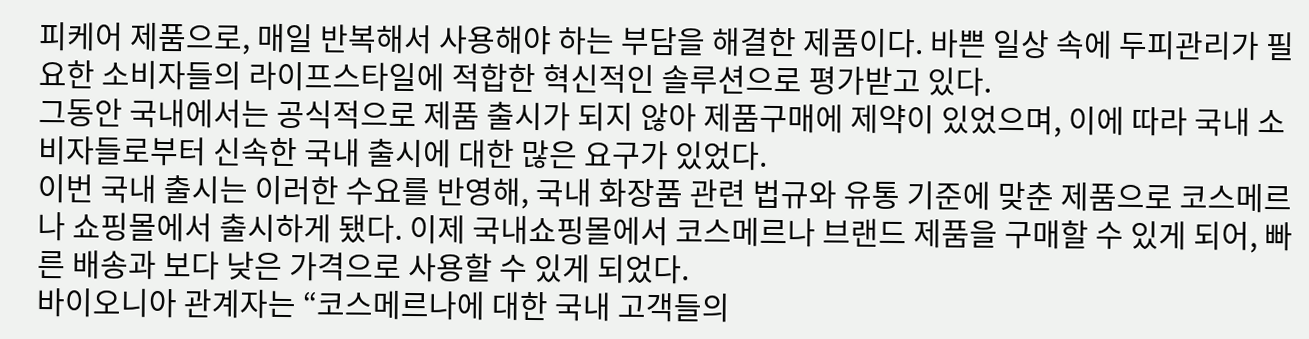피케어 제품으로, 매일 반복해서 사용해야 하는 부담을 해결한 제품이다. 바쁜 일상 속에 두피관리가 필요한 소비자들의 라이프스타일에 적합한 혁신적인 솔루션으로 평가받고 있다.
그동안 국내에서는 공식적으로 제품 출시가 되지 않아 제품구매에 제약이 있었으며, 이에 따라 국내 소비자들로부터 신속한 국내 출시에 대한 많은 요구가 있었다.
이번 국내 출시는 이러한 수요를 반영해, 국내 화장품 관련 법규와 유통 기준에 맞춘 제품으로 코스메르나 쇼핑몰에서 출시하게 됐다. 이제 국내쇼핑몰에서 코스메르나 브랜드 제품을 구매할 수 있게 되어, 빠른 배송과 보다 낮은 가격으로 사용할 수 있게 되었다.
바이오니아 관계자는 “코스메르나에 대한 국내 고객들의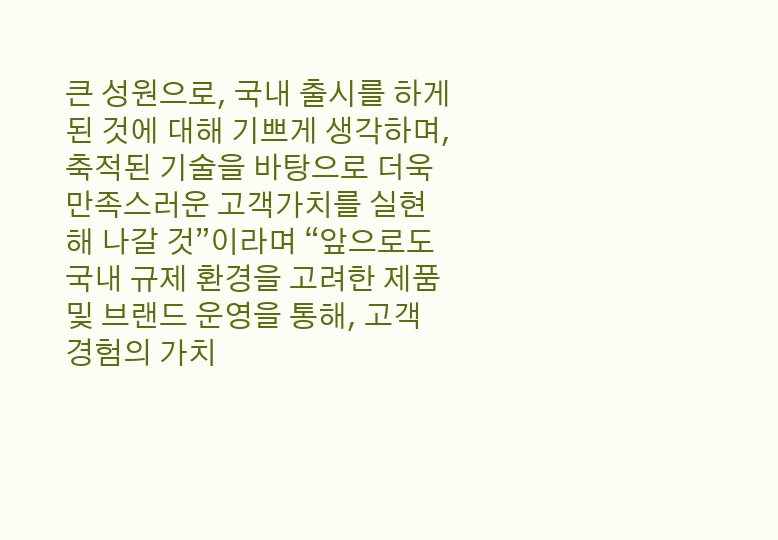큰 성원으로, 국내 출시를 하게 된 것에 대해 기쁘게 생각하며, 축적된 기술을 바탕으로 더욱 만족스러운 고객가치를 실현해 나갈 것”이라며 “앞으로도 국내 규제 환경을 고려한 제품 및 브랜드 운영을 통해, 고객 경험의 가치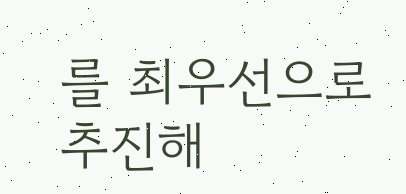를 최우선으로 추진해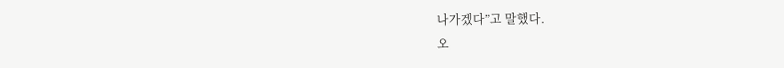나가겠다”고 말했다.
오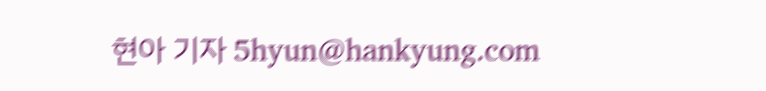현아 기자 5hyun@hankyung.com